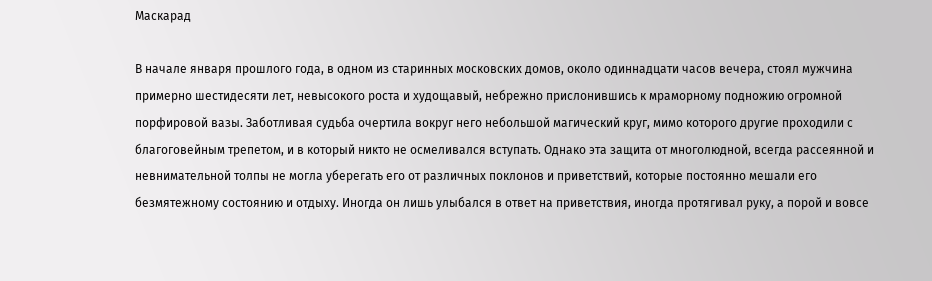Маскарад

В начале января прошлого года, в одном из старинных московских домов, около одиннадцати часов вечера, стоял мужчина примерно шестидесяти лет, невысокого роста и худощавый, небрежно прислонившись к мраморному подножию огромной порфировой вазы. Заботливая судьба очертила вокруг него небольшой магический круг, мимо которого другие проходили с благоговейным трепетом, и в который никто не осмеливался вступать. Однако эта защита от многолюдной, всегда рассеянной и невнимательной толпы не могла уберегать его от различных поклонов и приветствий, которые постоянно мешали его безмятежному состоянию и отдыху. Иногда он лишь улыбался в ответ на приветствия, иногда протягивал руку, а порой и вовсе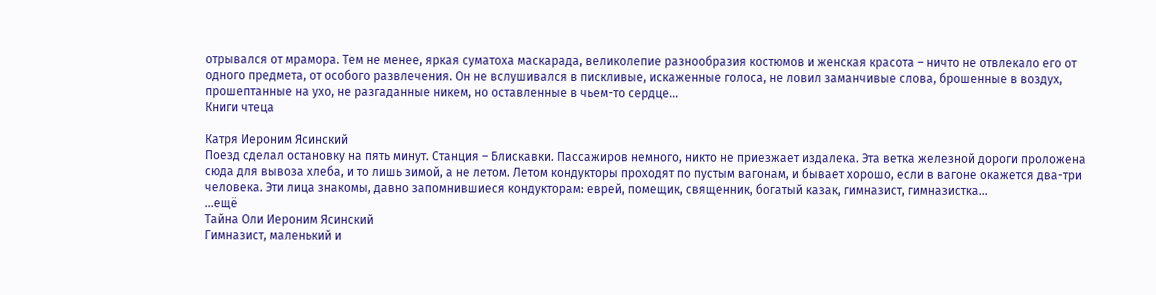отрывался от мрамора. Тем не менее, яркая суматоха маскарада, великолепие разнообразия костюмов и женская красота – ничто не отвлекало его от одного предмета, от особого развлечения. Он не вслушивался в пискливые, искаженные голоса, не ловил заманчивые слова, брошенные в воздух, прошептанные на ухо, не разгаданные никем, но оставленные в чьем-то сердце…
Книги чтеца

Катря Иероним Ясинский
Поезд сделал остановку на пять минут. Станция – Блискавки. Пассажиров немного, никто не приезжает издалека. Эта ветка железной дороги проложена сюда для вывоза хлеба, и то лишь зимой, а не летом. Летом кондукторы проходят по пустым вагонам, и бывает хорошо, если в вагоне окажется два-три человека. Эти лица знакомы, давно запомнившиеся кондукторам: еврей, помещик, священник, богатый казак, гимназист, гимназистка…
...ещё
Тайна Оли Иероним Ясинский
Гимназист, маленький и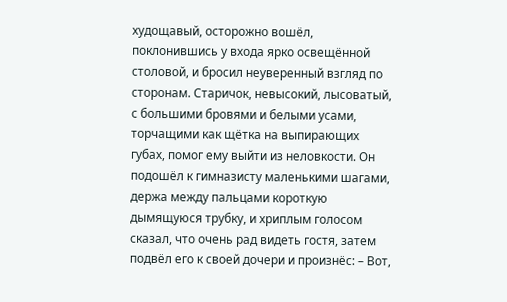худощавый, осторожно вошёл, поклонившись у входа ярко освещённой столовой, и бросил неуверенный взгляд по сторонам. Старичок, невысокий, лысоватый, с большими бровями и белыми усами, торчащими как щётка на выпирающих губах, помог ему выйти из неловкости. Он подошёл к гимназисту маленькими шагами, держа между пальцами короткую дымящуюся трубку, и хриплым голосом сказал, что очень рад видеть гостя, затем подвёл его к своей дочери и произнёс: – Вот,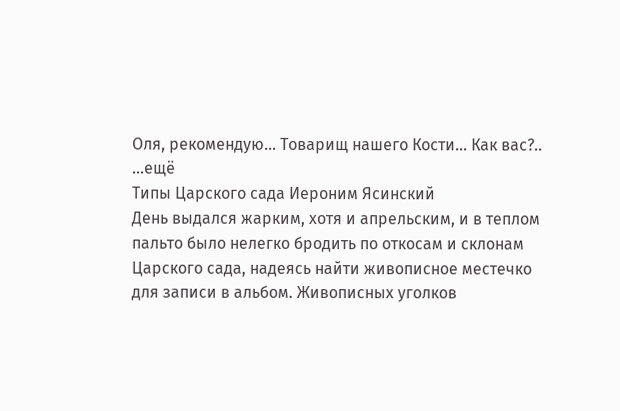Оля, рекомендую… Товарищ нашего Кости… Как вас?..
...ещё
Типы Царского сада Иероним Ясинский
День выдался жарким, хотя и апрельским, и в теплом пальто было нелегко бродить по откосам и склонам Царского сада, надеясь найти живописное местечко для записи в альбом. Живописных уголков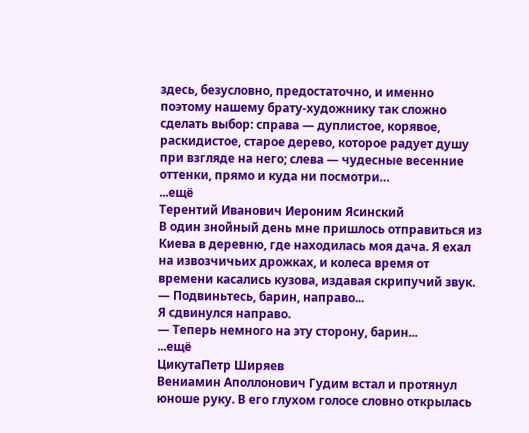здесь, безусловно, предостаточно, и именно поэтому нашему брату-художнику так сложно сделать выбор: справа — дуплистое, корявое, раскидистое, старое дерево, которое радует душу при взгляде на него; слева — чудесные весенние оттенки, прямо и куда ни посмотри…
...ещё
Терентий Иванович Иероним Ясинский
В один знойный день мне пришлось отправиться из Киева в деревню, где находилась моя дача. Я ехал на извозчичьих дрожках, и колеса время от времени касались кузова, издавая скрипучий звук.
— Подвиньтесь, барин, направо...
Я сдвинулся направо.
— Теперь немного на эту сторону, барин...
...ещё
ЦикутаПетр Ширяев
Вениамин Аполлонович Гудим встал и протянул юноше руку. В его глухом голосе словно открылась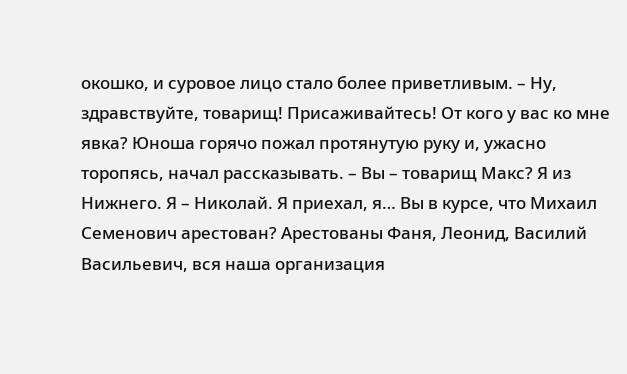окошко, и суровое лицо стало более приветливым. – Ну, здравствуйте, товарищ! Присаживайтесь! От кого у вас ко мне явка? Юноша горячо пожал протянутую руку и, ужасно торопясь, начал рассказывать. – Вы – товарищ Макс? Я из Нижнего. Я – Николай. Я приехал, я… Вы в курсе, что Михаил Семенович арестован? Арестованы Фаня, Леонид, Василий Васильевич, вся наша организация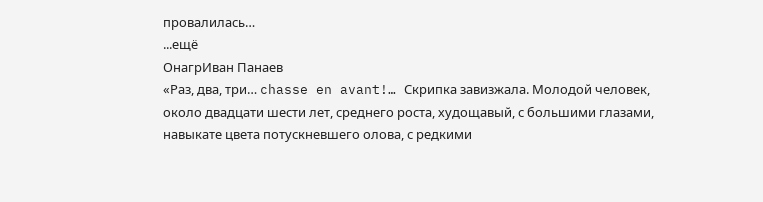провалилась…
...ещё
ОнагрИван Панаев
«Раз, два, три… chasse en avant!… Скрипка завизжала. Молодой человек, около двадцати шести лет, среднего роста, худощавый, с большими глазами, навыкате цвета потускневшего олова, с редкими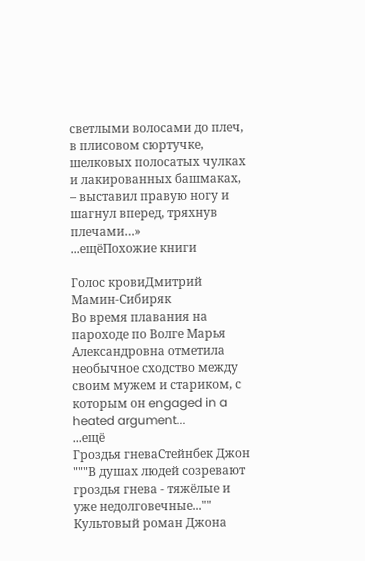светлыми волосами до плеч, в плисовом сюртучке, шелковых полосатых чулках и лакированных башмаках, – выставил правую ногу и шагнул вперед, тряхнув плечами…»
...ещёПохожие книги

Голос кровиДмитрий Мамин-Сибиряк
Во время плавания на пароходе по Волге Марья Александровна отметила необычное сходство между своим мужем и стариком, с которым он engaged in a heated argument...
...ещё
Гроздья гневаСтейнбек Джон
"""В душах людей созревают гроздья гнева - тяжёлые и уже недолговечные..."" Культовый роман Джона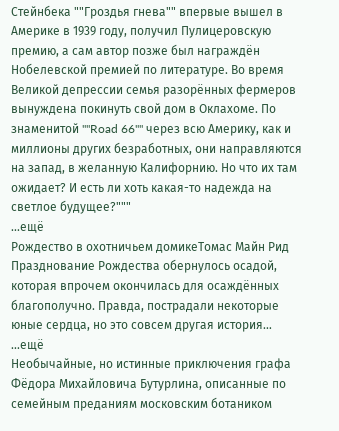Стейнбека ""Гроздья гнева"" впервые вышел в Америке в 1939 году, получил Пулицеровскую премию, а сам автор позже был награждён Нобелевской премией по литературе. Во время Великой депрессии семья разорённых фермеров вынуждена покинуть свой дом в Оклахоме. По знаменитой ""Road 66"" через всю Америку, как и миллионы других безработных, они направляются на запад, в желанную Калифорнию. Но что их там ожидает? И есть ли хоть какая-то надежда на светлое будущее?"""
...ещё
Рождество в охотничьем домикеТомас Майн Рид
Празднование Рождества обернулось осадой, которая впрочем окончилась для осаждённых благополучно. Правда, пострадали некоторые юные сердца, но это совсем другая история…
...ещё
Необычайные, но истинные приключения графа Фёдора Михайловича Бутурлина, описанные по семейным преданиям московским ботаником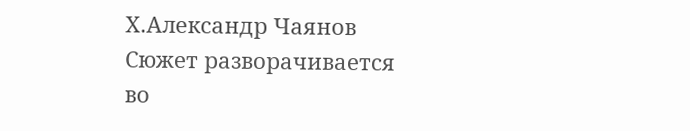Х.Александр Чаянов
Сюжет разворачивается во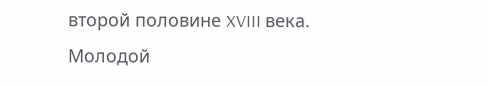второй половине XVIII века.
Молодой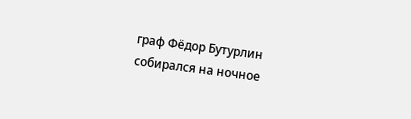граф Фёдор Бутурлин собирался на ночное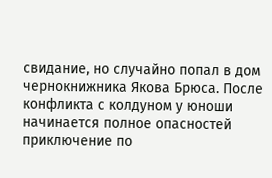свидание, но случайно попал в дом чернокнижника Якова Брюса. После конфликта с колдуном у юноши начинается полное опасностей приключение по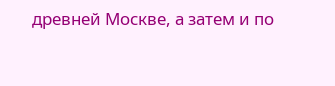древней Москве, а затем и по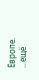Европе.
...ещё